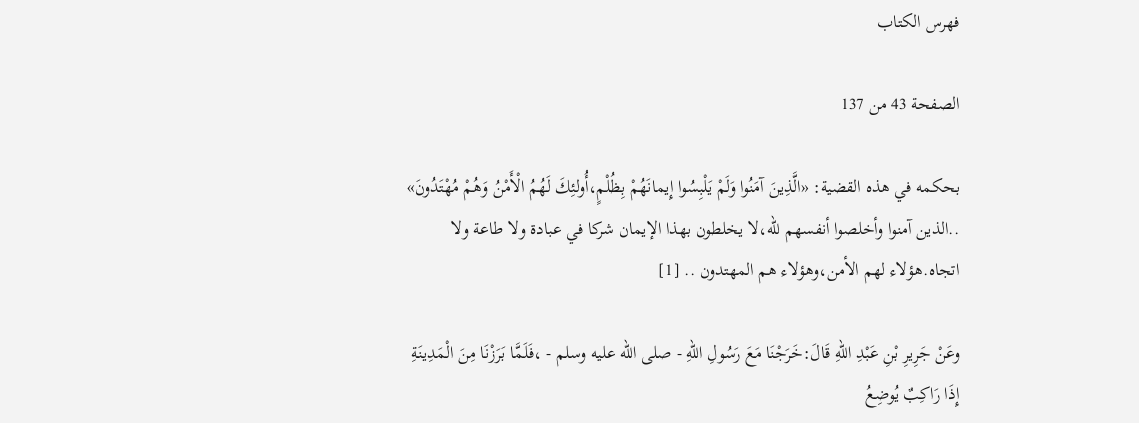فهرس الكتاب

الصفحة 43 من 137

بحكمه في هذه القضية: «الَّذِينَ آمَنُوا وَلَمْ يَلْبِسُوا إِيمانَهُمْ بِظُلْمٍ،أُولئِكَ لَهُمُ الْأَمْنُ وَهُمْ مُهْتَدُونَ» ..الذين آمنوا وأخلصوا أنفسهم للّه،لا يخلطون بهذا الإيمان شركا في عبادة ولا طاعة ولا اتجاه.هؤلاء لهم الأمن،وهؤلاء هم المهتدون .. [1]

وعَنْ جَرِيرِ بْنِ عَبْدِ اللهِ قَالَ:خَرَجْنَا مَعَ رَسُولِ اللهِ - صلى الله عليه وسلم - ،فَلَمَّا بَرَزْنَا مِنَ الْمَدِينَةِ إِذَا رَاكِبٌ يُوضِعُ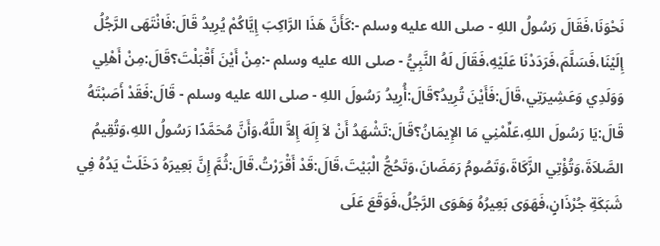نَحْوَنَا،فَقَالَ رَسُولُ اللهِ - صلى الله عليه وسلم -:كَأَنَّ هَذَا الرَّاكِبَ إِيَّاكُمْ يُرِيدُ قَالَ:فَانْتَهَى الرَّجُلُ إِلَيْنَا،فَسَلَّمَ،فَرَدَدْنَا عَلَيْهِ،فَقَالَ لَهُ النَّبِيُّ - صلى الله عليه وسلم -:مِنْ أَيْنَ أَقْبَلْتَ؟قَالَ:مِنْ أَهْلِي وَوَلَدِي وَعَشِيرَتِي،قَالَ:فَأَيْنَ تُرِيدُ؟قَالَ:أُرِيدُ رَسُولَ اللهِ - صلى الله عليه وسلم - قَالَ:فَقَدْ أَصَبْتَهُ قَالَ:يَا رَسُولَ اللهِ،عَلِّمْنِي مَا الإِيمَانُ؟قَالَ:تَشْهَدُ أَنْ لاَ إِلَهَ إِلاَّ اللَّهُ،وَأَنَّ مُحَمَّدًا رَسُولُ اللهِ،وَتُقِيمُ الصَّلاَةَ،وَتُؤْتِي الزَّكَاةَ،وَتَصُومُ رَمَضَانَ،وَتَحُجُّ الْبَيْتَ،قَالَ:قَدْ أَقْرَرْتُ.قَالَ:ثُمَّ إِنَّ بَعِيرَهُ دَخَلَتْ يَدُهُ فِي شَبَكَةِ جُرْذَانٍ،فَهَوَى بَعِيرُهُ وَهَوَى الرَّجُلُ،فَوَقَعَ عَلَى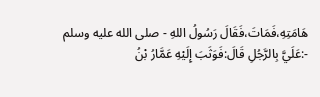هَامَتِهِ،فَمَاتَ،فَقَالَ رَسُولُ اللهِ - صلى الله عليه وسلم -:عَلَيَّ بِالرَّجُلِ قَالَ:فَوَثَبَ إِلَيْهِ عَمَّارُ بْنُ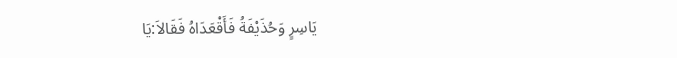يَاسِرٍ وَحُذَيْفَةُ فَأَقْعَدَاهُ فَقَالاَ:يَا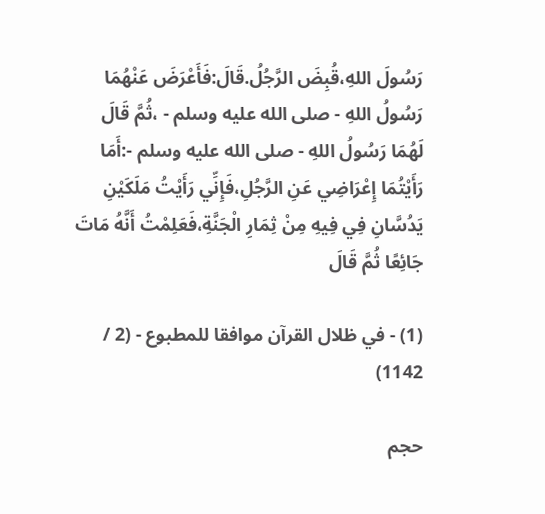رَسُولَ اللهِ،قُبِضَ الرَّجُلُ.قَالَ:فَأَعْرَضَ عَنْهُمَا رَسُولُ اللهِ - صلى الله عليه وسلم - ،ثُمَّ قَالَ لَهُمَا رَسُولُ اللهِ - صلى الله عليه وسلم -:أَمَا رَأَيْتُمَا إِعْرَاضِي عَنِ الرَّجُلِ،فَإِنِّي رَأَيْتُ مَلَكَيْنِ يَدُسَّانِ فِي فِيهِ مِنْ ثِمَارِ الْجَنَّةِ،فَعَلِمْتُ أَنَّهُ مَاتَ جَائِعًا ثُمَّ قَالَ

(1) - في ظلال القرآن موافقا للمطبوع - (2 / 1142)

حجم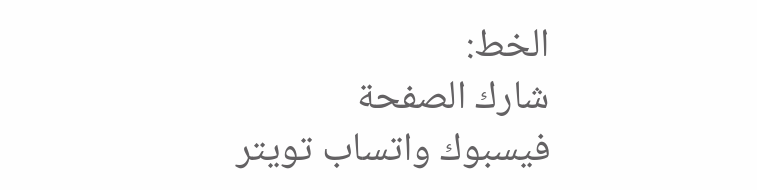الخط:
شارك الصفحة
فيسبوك واتساب تويتر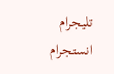تليجرام انستجرام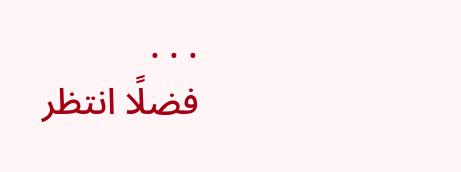. . .
فضلًا انتظر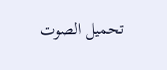تحميل الصوت